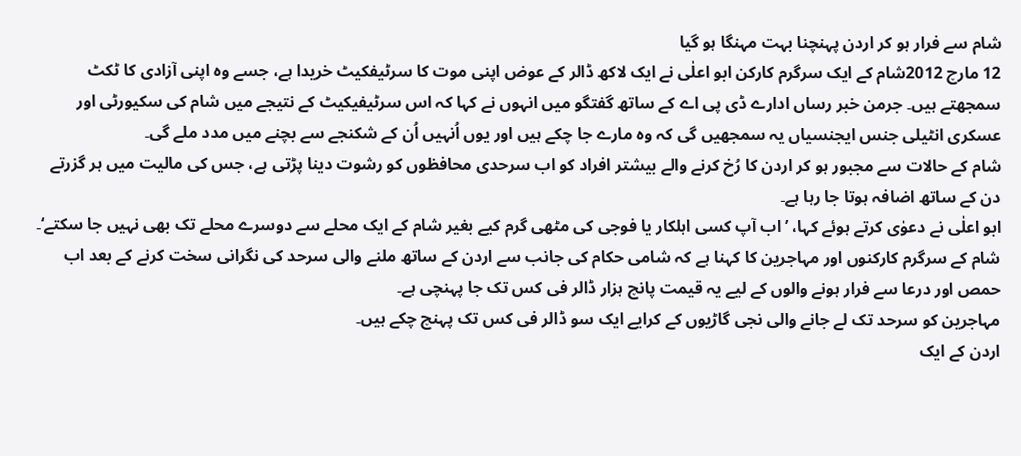شام سے فرار ہو کر اردن پہنچنا بہت مہنگا ہو گیا
12 مارچ 2012شام کے ایک سرگرم کارکن ابو اعلٰی نے ایک لاکھ ڈالر کے عوض اپنی موت کا سرٹیفکیٹ خریدا ہے، جسے وہ اپنی آزادی کا ٹکٹ سمجھتے ہیں۔ جرمن خبر رساں ادارے ڈی پی اے کے ساتھ گفتگو میں انہوں نے کہا کہ اس سرٹیفیکیٹ کے نتیجے میں شام کی سکیورٹی اور عسکری انٹیلی جنس ایجنسیاں یہ سمجھیں گی کہ وہ مارے جا چکے ہیں اور یوں اُنہیں اُن کے شکنجے سے بچنے میں مدد ملے گی۔
شام کے حالات سے مجبور ہو کر اردن کا رُخ کرنے والے بیشتر افراد کو اب سرحدی محافظوں کو رشوت دینا پڑتی ہے، جس کی مالیت میں ہر گزرتے دن کے ساتھ اضافہ ہوتا جا رہا ہے۔
ابو اعلٰی نے دعوٰی کرتے ہوئے کہا، ’اب آپ کسی اہلکار یا فوجی کی مٹھی گرم کیے بغیر شام کے ایک محلے سے دوسرے محلے تک بھی نہیں جا سکتے‘۔
شام کے سرگرم کارکنوں اور مہاجرین کا کہنا ہے کہ شامی حکام کی جانب سے اردن کے ساتھ ملنے والی سرحد کی نگرانی سخت کرنے کے بعد اب حمص اور درعا سے فرار ہونے والوں کے لیے یہ قیمت پانچ ہزار ڈالر فی کس تک جا پہنچی ہے۔
مہاجرین کو سرحد تک لے جانے والی نجی گاڑیوں کے کرایے ایک سو ڈالر فی کس تک پہنچ چکے ہیں۔
اردن کے ایک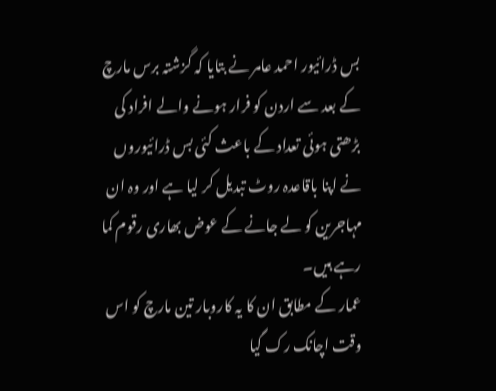بس ڈرائیور احمد عامر نے بتایا کہ گزشتہ برس مارچ کے بعد سے اردن کو فرار ہونے والے افراد کی بڑھتی ہوئی تعداد کے باعث کئی بس ڈرائیوروں نے اپنا باقاعدہ روٹ تبدیل کر لیا ہے اور وہ ان مہاجرین کو لے جانے کے عوض بھاری رقوم کما رہے ہیں۔
عمار کے مطابق ان کا یہ کاروبار تین مارچ کو اس وقت اچانک رک گیا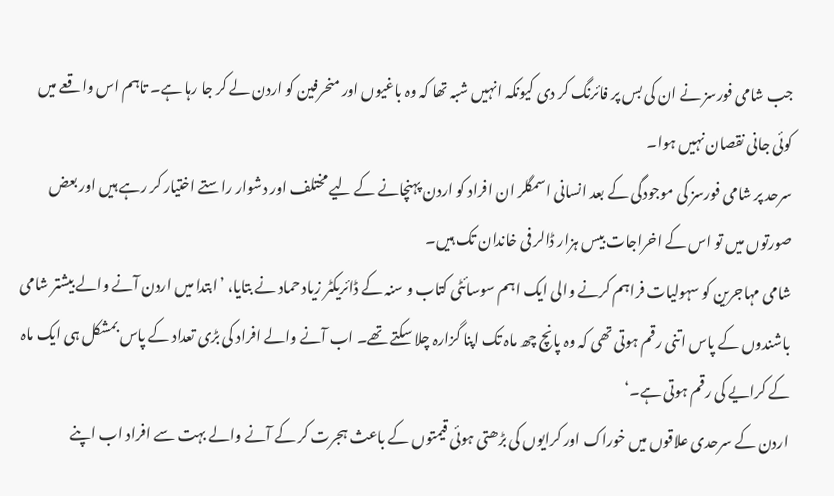جب شامی فورسز نے ان کی بس پر فائرنگ کر دی کیونکہ انہیں شبہ تھا کہ وہ باغیوں اور منحرفین کو اردن لے کر جا رہا ہے۔ تاہم اس واقعے میں کوئی جانی نقصان نہیں ہوا۔
سرحد پر شامی فورسز کی موجودگی کے بعد انسانی اسمگلر ان افراد کو اردن پہنچانے کے لیے مختلف اور دشوار راستے اختیار کر رہے ہیں اور بعض صورتوں میں تو اس کے اخراجات بیس ہزار ڈالر فی خاندان تک ہیں۔
شامی مہاجرین کو سہولیات فراہم کرنے والی ایک اہم سوسائٹی کتاب و سنہ کے ڈائریکٹر زیاد حماد نے بتایا، ’ابتدا میں اردن آنے والے بیشتر شامی باشندوں کے پاس اتنی رقم ہوتی تھی کہ وہ پانچ چھ ماہ تک اپنا گزارہ چلا سکتے تھے۔ اب آنے والے افراد کی بڑی تعداد کے پاس بمشکل ہی ایک ماہ کے کرایے کی رقم ہوتی ہے۔‘
اردن کے سرحدی علاقوں میں خوراک اور کرایوں کی بڑھتی ہوئی قیمتوں کے باعث ہجرت کر کے آنے والے بہت سے افراد اب اپنے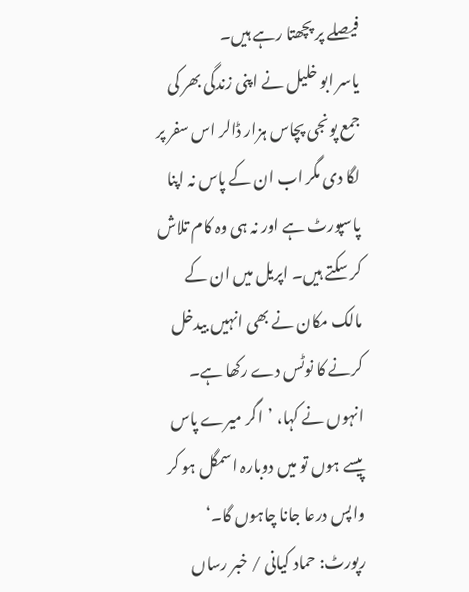فیصلے پر پچھتا رہے ہیں۔
یاسر ابو خلیل نے اپنی زندگی بھر کی جمع پونجی پچاس ہزار ڈالر اس سفر پر لگا دی مگر اب ان کے پاس نہ اپنا پاسپورٹ ہے اور نہ ہی وہ کام تلاش کر سکتے ہیں۔ اپریل میں ان کے مالک مکان نے بھی انہیں بیدخل کرنے کا نوٹس دے رکھا ہے۔ انہوں نے کہا، ’اگر میرے پاس پیسے ہوں تو میں دوبارہ اسمگل ہو کر واپس درعا جانا چاہوں گا۔‘
رپورٹ: حماد کیانی / خبر رساں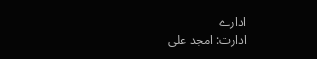ادارے
ادارت: امجد علی